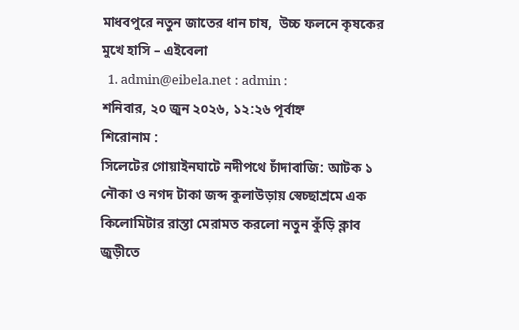মাধবপুরে নতুন জাতের ধান চাষ,  উচ্চ ফলনে কৃষকের মুখে হাসি – এইবেলা
  1. admin@eibela.net : admin :
শনিবার, ২০ জুন ২০২৬, ১২:২৬ পূর্বাহ্ন
শিরোনাম :
সি‌লে‌টের গোয়াইনঘাটে নদীপথে চাঁদাবাজি: আটক ১ নৌকা ও নগদ টাকা জব্দ কুলাউড়ায় স্বেচ্ছাশ্রমে এক কিলোমিটার রাস্তা মেরামত করলো নতুন কুঁড়ি ক্লাব জুড়ীতে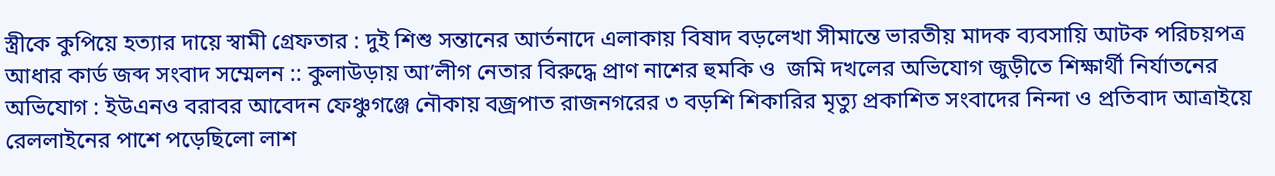স্ত্রীকে কুপিয়ে হত্যার দায়ে স্বামী গ্রেফতার : দুই শিশু সন্তানের আর্তনাদে এলাকায় বিষাদ বড়লেখা সীমান্তে ভারতীয় মাদক ব্যবসায়ি আটক পরিচয়পত্র আধার কার্ড জব্দ সংবাদ সম্মেলন :: কুলাউড়ায় আ’লীগ নেতার বিরুদ্ধে প্রাণ নাশের হুমকি ও  জমি দখলের অভিযোগ জুড়ীতে শিক্ষার্থী নির্যাতনের অভিযোগ : ইউএনও বরাবর আবেদন ফেঞ্চুগঞ্জে নৌকায় বজ্রপাত রাজনগরের ৩ বড়শি শিকারির মৃত্যু প্রকাশিত সংবাদের নিন্দা ও প্রতিবাদ আত্রাইয়ে রেললাইনের পাশে পড়েছিলো লাশ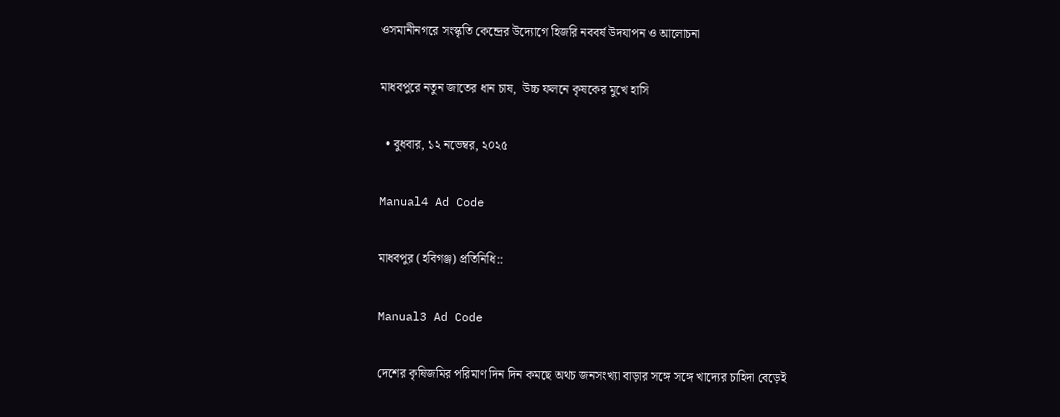ওসমানীনগরে সংস্কৃতি কেন্দ্রের উদ্যোগে হিজরি নববর্ষ উদযাপন ও আলোচনা

মাধবপুরে নতুন জাতের ধান চাষ,  উচ্চ ফলনে কৃষকের মুখে হাসি

  • বুধবার, ১২ নভেম্বর, ২০২৫

Manual4 Ad Code

মাধবপুর (হবিগঞ্জ) প্রতিনিধি::

Manual3 Ad Code

দেশের কৃষিজমির পরিমাণ দিন দিন কমছে অথচ জনসংখ্যা বাড়ার সঙ্গে সঙ্গে খাদ্যের চাহিদা বেড়েই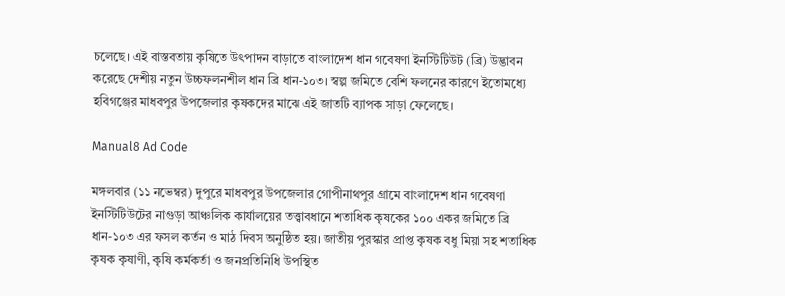চলেছে। এই বাস্তবতায় কৃষিতে উৎপাদন বাড়াতে বাংলাদেশ ধান গবেষণা ইনস্টিটিউট (ব্রি) উদ্ভাবন করেছে দেশীয় নতুন উচ্চফলনশীল ধান ব্রি ধান-১০৩। স্বল্প জমিতে বেশি ফলনের কারণে ইতোমধ্যে হবিগঞ্জের মাধবপুর উপজেলার কৃষকদের মাঝে এই জাতটি ব্যাপক সাড়া ফেলেছে।

Manual8 Ad Code

মঙ্গলবার (১১ নভেম্বর) দুপুরে মাধবপুর উপজেলার গোপীনাথপুর গ্রামে বাংলাদেশ ধান গবেষণা ইনস্টিটিউটের নাগুড়া আঞ্চলিক কার্যালয়ের তত্ত্বাবধানে শতাধিক কৃষকের ১০০ একর জমিতে ব্রি ধান-১০৩ এর ফসল কর্তন ও মাঠ দিবস অনুষ্ঠিত হয়। জাতীয় পুরস্কার প্রাপ্ত কৃষক বধু মিয়া সহ শতাধিক কৃষক কৃষাণী, কৃষি কর্মকর্তা ও জনপ্রতিনিধি উপস্থিত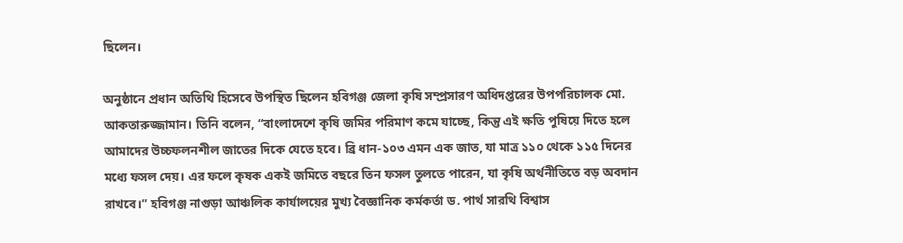ছিলেন।

অনুষ্ঠানে প্রধান অতিথি হিসেবে উপস্থিত ছিলেন হবিগঞ্জ জেলা কৃষি সম্প্রসারণ অধিদপ্তরের উপপরিচালক মো. আকতারুজ্জামান। তিনি বলেন, “বাংলাদেশে কৃষি জমির পরিমাণ কমে যাচ্ছে, কিন্তু এই ক্ষতি পুষিয়ে দিতে হলে আমাদের উচ্চফলনশীল জাতের দিকে যেতে হবে। ব্রি ধান-১০৩ এমন এক জাত, যা মাত্র ১১০ থেকে ১১৫ দিনের মধ্যে ফসল দেয়। এর ফলে কৃষক একই জমিতে বছরে তিন ফসল তুলতে পারেন, যা কৃষি অর্থনীতিতে বড় অবদান রাখবে।” হবিগঞ্জ নাগুড়া আঞ্চলিক কার্যালয়ের মুখ্য বৈজ্ঞানিক কর্মকর্তা ড. পার্থ সারথি বিশ্বাস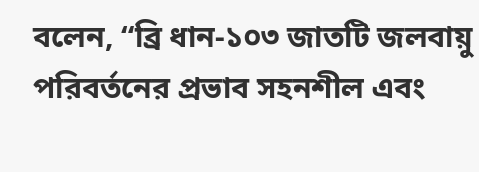বলেন, “ব্রি ধান-১০৩ জাতটি জলবায়ু পরিবর্তনের প্রভাব সহনশীল এবং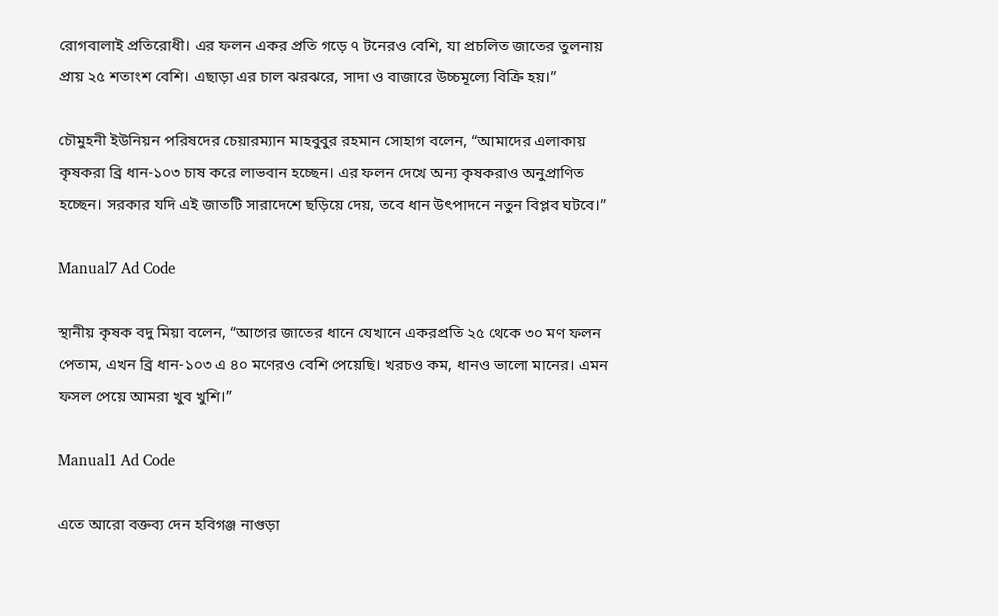রোগবালাই প্রতিরোধী। এর ফলন একর প্রতি গড়ে ৭ টনেরও বেশি, যা প্রচলিত জাতের তুলনায় প্রায় ২৫ শতাংশ বেশি। এছাড়া এর চাল ঝরঝরে, সাদা ও বাজারে উচ্চমূল্যে বিক্রি হয়।”

চৌমুহনী ইউনিয়ন পরিষদের চেয়ারম্যান মাহবুবুর রহমান সোহাগ বলেন, “আমাদের এলাকায় কৃষকরা ব্রি ধান-১০৩ চাষ করে লাভবান হচ্ছেন। এর ফলন দেখে অন্য কৃষকরাও অনুপ্রাণিত হচ্ছেন। সরকার যদি এই জাতটি সারাদেশে ছড়িয়ে দেয়, তবে ধান উৎপাদনে নতুন বিপ্লব ঘটবে।”

Manual7 Ad Code

স্থানীয় কৃষক বদু মিয়া বলেন, “আগের জাতের ধানে যেখানে একরপ্রতি ২৫ থেকে ৩০ মণ ফলন পেতাম, এখন ব্রি ধান-১০৩ এ ৪০ মণেরও বেশি পেয়েছি। খরচও কম, ধানও ভালো মানের। এমন ফসল পেয়ে আমরা খুব খুশি।”

Manual1 Ad Code

এতে আরো বক্তব্য দেন হবিগঞ্জ নাগুড়া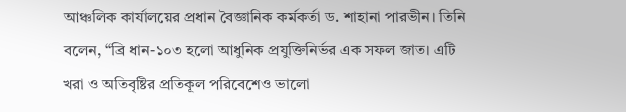আঞ্চলিক কার্যালয়ের প্রধান বৈজ্ঞানিক কর্মকর্তা ড. শাহানা পারভীন। তিনি বলেন, “ব্রি ধান-১০৩ হলো আধুনিক প্রযুক্তিনির্ভর এক সফল জাত। এটি খরা ও অতিবৃষ্টির প্রতিকূল পরিবেশেও ভালো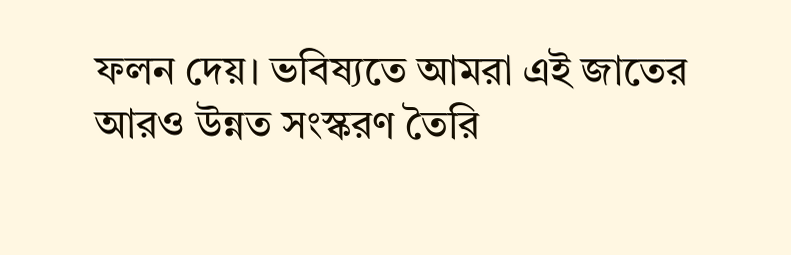ফলন দেয়। ভবিষ্যতে আমরা এই জাতের আরও উন্নত সংস্করণ তৈরি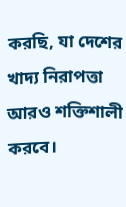করছি, যা দেশের খাদ্য নিরাপত্তা আরও শক্তিশালী করবে।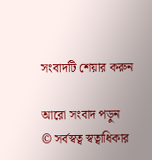সংবাদটি শেয়ার করুন

আরো সংবাদ পড়ুন
© সর্বস্বত্ব স্বত্বাধিকার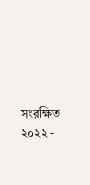সংরক্ষিত ২০২২ -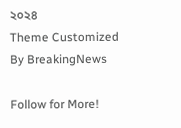২০২৪
Theme Customized By BreakingNews

Follow for More!